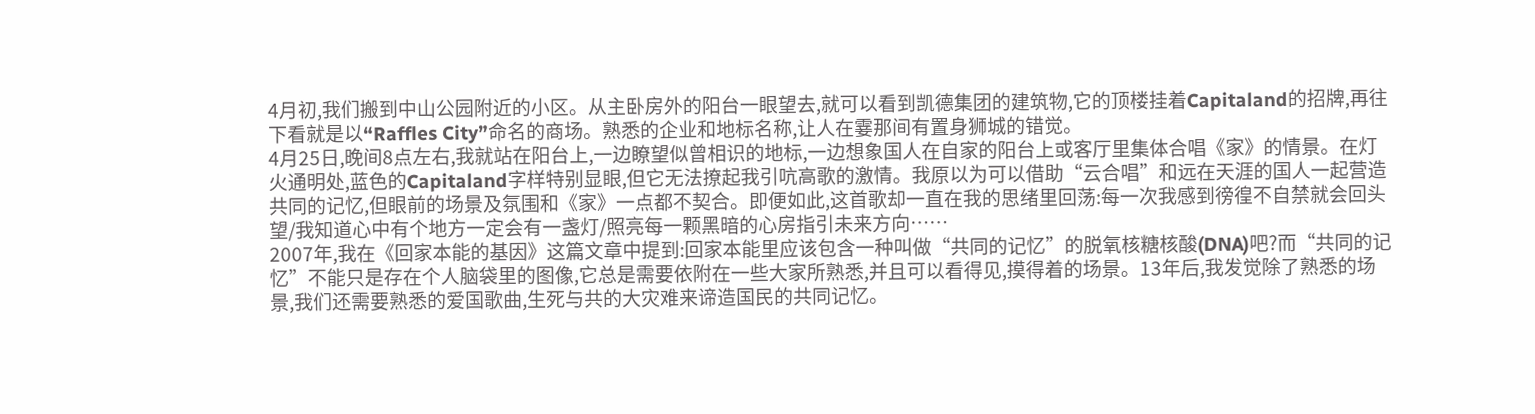4月初,我们搬到中山公园附近的小区。从主卧房外的阳台一眼望去,就可以看到凯德集团的建筑物,它的顶楼挂着Capitaland的招牌,再往下看就是以“Raffles City”命名的商场。熟悉的企业和地标名称,让人在霎那间有置身狮城的错觉。
4月25日,晚间8点左右,我就站在阳台上,一边瞭望似曾相识的地标,一边想象国人在自家的阳台上或客厅里集体合唱《家》的情景。在灯火通明处,蓝色的Capitaland字样特别显眼,但它无法撩起我引吭高歌的激情。我原以为可以借助“云合唱”和远在天涯的国人一起营造共同的记忆,但眼前的场景及氛围和《家》一点都不契合。即便如此,这首歌却一直在我的思绪里回荡:每一次我感到徬徨不自禁就会回头望/我知道心中有个地方一定会有一盏灯/照亮每一颗黑暗的心房指引未来方向……
2007年,我在《回家本能的基因》这篇文章中提到:回家本能里应该包含一种叫做“共同的记忆”的脱氧核糖核酸(DNA)吧?而“共同的记忆”不能只是存在个人脑袋里的图像,它总是需要依附在一些大家所熟悉,并且可以看得见,摸得着的场景。13年后,我发觉除了熟悉的场景,我们还需要熟悉的爱国歌曲,生死与共的大灾难来谛造国民的共同记忆。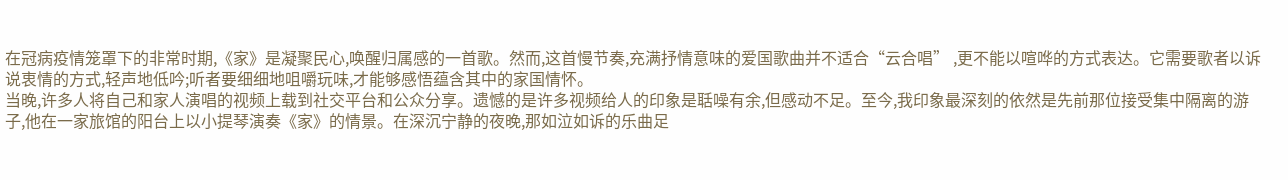在冠病疫情笼罩下的非常时期,《家》是凝聚民心,唤醒归属感的一首歌。然而,这首慢节奏,充满抒情意味的爱国歌曲并不适合“云合唱” ,更不能以喧哗的方式表达。它需要歌者以诉说衷情的方式,轻声地低吟;听者要细细地咀嚼玩味,才能够感悟蕴含其中的家国情怀。
当晚,许多人将自己和家人演唱的视频上载到社交平台和公众分享。遗憾的是许多视频给人的印象是聒噪有余,但感动不足。至今,我印象最深刻的依然是先前那位接受集中隔离的游子,他在一家旅馆的阳台上以小提琴演奏《家》的情景。在深沉宁静的夜晚,那如泣如诉的乐曲足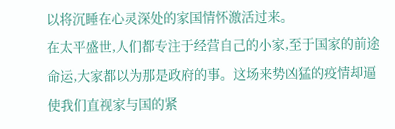以将沉睡在心灵深处的家国情怀激活过来。
在太平盛世,人们都专注于经营自己的小家,至于国家的前途命运,大家都以为那是政府的事。这场来势凶猛的疫情却逼使我们直视家与国的紧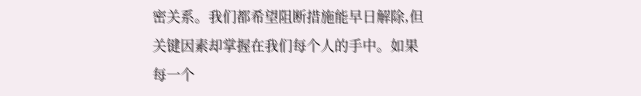密关系。我们都希望阻断措施能早日解除,但关键因素却掌握在我们每个人的手中。如果每一个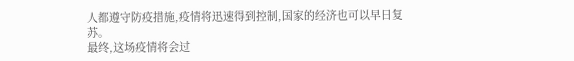人都遵守防疫措施,疫情将迅速得到控制,国家的经济也可以早日复苏。
最终,这场疫情将会过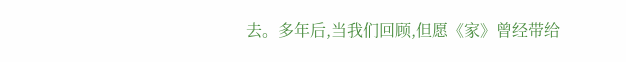去。多年后,当我们回顾,但愿《家》曾经带给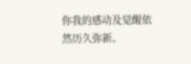你我的感动及觉醒依然历久弥新。